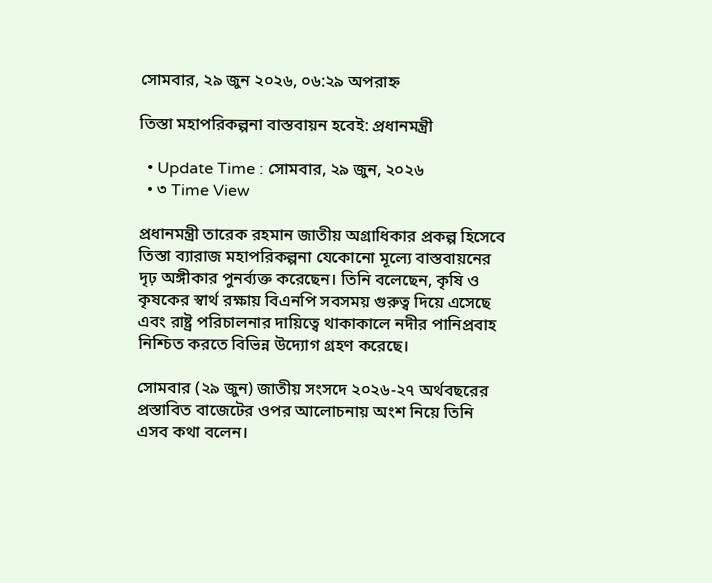সোমবার, ২৯ জুন ২০২৬, ০৬:২৯ অপরাহ্ন

তিস্তা মহাপরিকল্পনা বাস্তবায়ন হবেই: প্রধানমন্ত্রী

  • Update Time : সোমবার, ২৯ জুন, ২০২৬
  • ৩ Time View

প্রধানমন্ত্রী তারেক রহমান জাতীয় অগ্রাধিকার প্রকল্প হিসেবে তিস্তা ব্যারাজ মহাপরিকল্পনা যেকোনো মূল্যে বাস্তবায়নের দৃঢ় অঙ্গীকার পুনর্ব্যক্ত করেছেন। তিনি বলেছেন, কৃষি ও কৃষকের স্বার্থ রক্ষায় বিএনপি সবসময় গুরুত্ব দিয়ে এসেছে এবং রাষ্ট্র পরিচালনার দায়িত্বে থাকাকালে নদীর পানিপ্রবাহ নিশ্চিত করতে বিভিন্ন উদ্যোগ গ্রহণ করেছে।

সোমবার (২৯ জুন) জাতীয় সংসদে ২০২৬-২৭ অর্থবছরের প্রস্তাবিত বাজেটের ওপর আলোচনায় অংশ নিয়ে তিনি এসব কথা বলেন।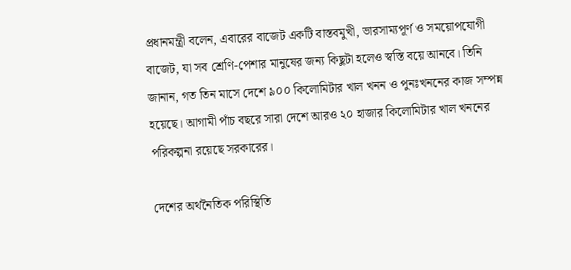প্রধানমন্ত্রী বলেন, এবারের বাজেট একটি বাস্তবমুখী, ভারসাম্যপূর্ণ ও সময়োপযোগী বাজেট, যা সব শ্রেণি-পেশার মানুষের জন্য কিছুটা হলেও স্বস্তি বয়ে আনবে। তিনি জানান, গত তিন মাসে দেশে ৯০০ কিলোমিটার খাল খনন ও পুনঃখননের কাজ সম্পন্ন হয়েছে। আগামী পাঁচ বছরে সারা দেশে আরও ২০ হাজার কিলোমিটার খাল খননের পরিকল্পনা রয়েছে সরকারের।

দেশের অর্থনৈতিক পরিস্থিতি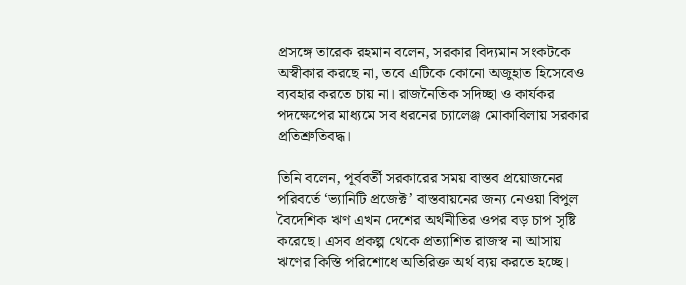প্রসঙ্গে তারেক রহমান বলেন, সরকার বিদ্যমান সংকটকে অস্বীকার করছে না, তবে এটিকে কোনো অজুহাত হিসেবেও ব্যবহার করতে চায় না। রাজনৈতিক সদিচ্ছা ও কার্যকর পদক্ষেপের মাধ্যমে সব ধরনের চ্যালেঞ্জ মোকাবিলায় সরকার প্রতিশ্রুতিবদ্ধ।

তিনি বলেন, পূর্ববর্তী সরকারের সময় বাস্তব প্রয়োজনের পরিবর্তে ‘ভ্যানিটি প্রজেক্ট’ বাস্তবায়নের জন্য নেওয়া বিপুল বৈদেশিক ঋণ এখন দেশের অর্থনীতির ওপর বড় চাপ সৃষ্টি করেছে। এসব প্রকল্প থেকে প্রত্যাশিত রাজস্ব না আসায় ঋণের কিস্তি পরিশোধে অতিরিক্ত অর্থ ব্যয় করতে হচ্ছে।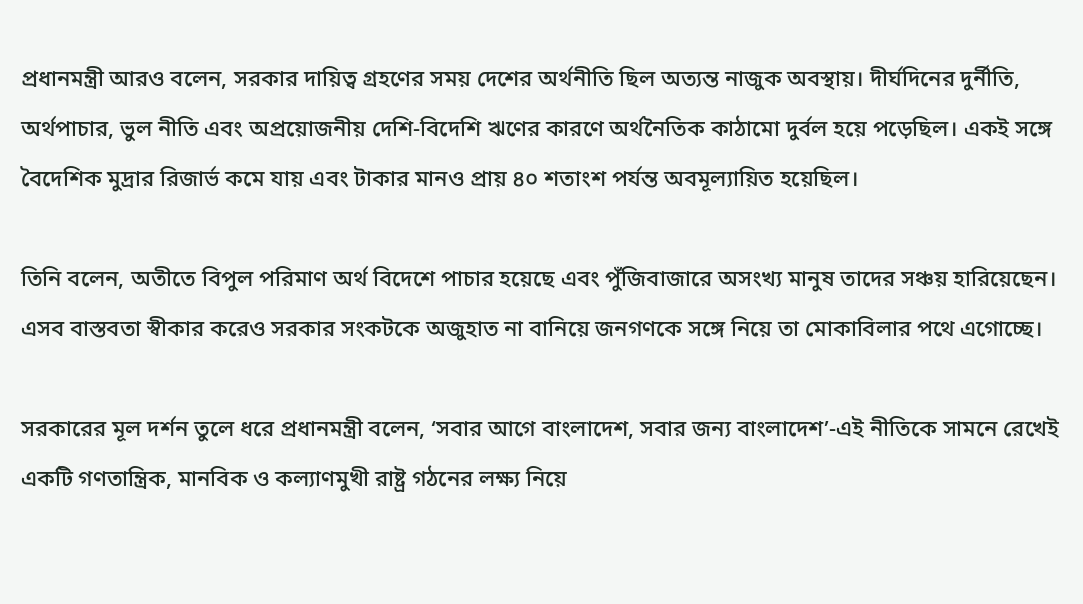প্রধানমন্ত্রী আরও বলেন, সরকার দায়িত্ব গ্রহণের সময় দেশের অর্থনীতি ছিল অত্যন্ত নাজুক অবস্থায়। দীর্ঘদিনের দুর্নীতি, অর্থপাচার, ভুল নীতি এবং অপ্রয়োজনীয় দেশি-বিদেশি ঋণের কারণে অর্থনৈতিক কাঠামো দুর্বল হয়ে পড়েছিল। একই সঙ্গে বৈদেশিক মুদ্রার রিজার্ভ কমে যায় এবং টাকার মানও প্রায় ৪০ শতাংশ পর্যন্ত অবমূল্যায়িত হয়েছিল।

তিনি বলেন, অতীতে বিপুল পরিমাণ অর্থ বিদেশে পাচার হয়েছে এবং পুঁজিবাজারে অসংখ্য মানুষ তাদের সঞ্চয় হারিয়েছেন। এসব বাস্তবতা স্বীকার করেও সরকার সংকটকে অজুহাত না বানিয়ে জনগণকে সঙ্গে নিয়ে তা মোকাবিলার পথে এগোচ্ছে।

সরকারের মূল দর্শন তুলে ধরে প্রধানমন্ত্রী বলেন, ‘সবার আগে বাংলাদেশ, সবার জন্য বাংলাদেশ’-এই নীতিকে সামনে রেখেই একটি গণতান্ত্রিক, মানবিক ও কল্যাণমুখী রাষ্ট্র গঠনের লক্ষ্য নিয়ে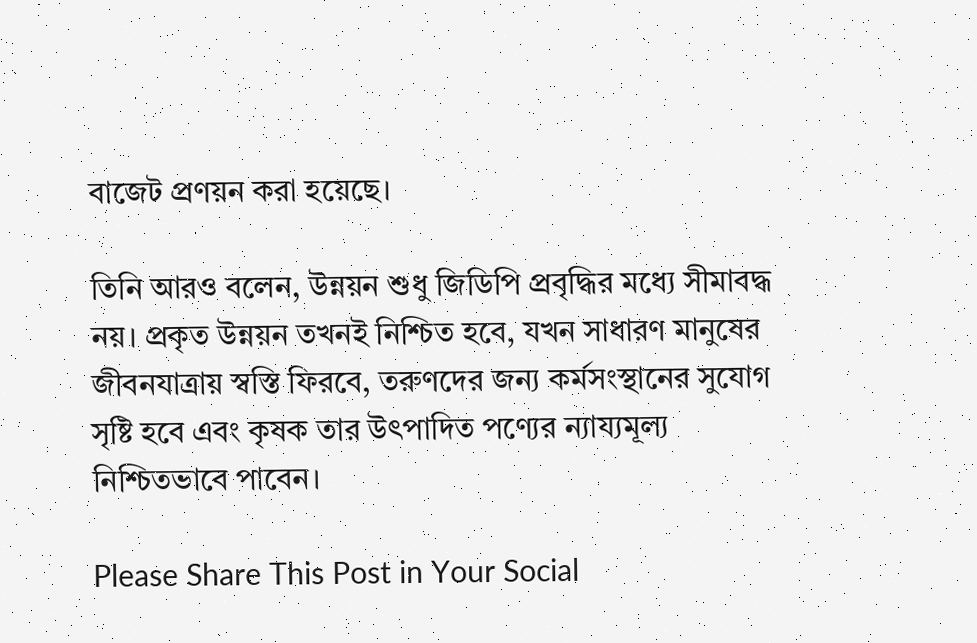বাজেট প্রণয়ন করা হয়েছে।

তিনি আরও বলেন, উন্নয়ন শুধু জিডিপি প্রবৃদ্ধির মধ্যে সীমাবদ্ধ নয়। প্রকৃত উন্নয়ন তখনই নিশ্চিত হবে, যখন সাধারণ মানুষের জীবনযাত্রায় স্বস্তি ফিরবে, তরুণদের জন্য কর্মসংস্থানের সুযোগ সৃষ্টি হবে এবং কৃষক তার উৎপাদিত পণ্যের ন্যায্যমূল্য নিশ্চিতভাবে পাবেন।

Please Share This Post in Your Social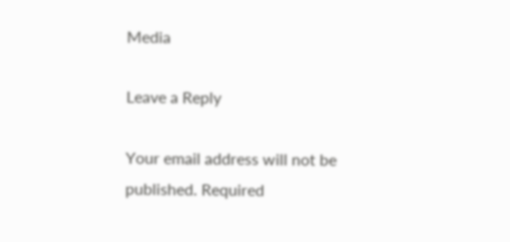Media

Leave a Reply

Your email address will not be published. Required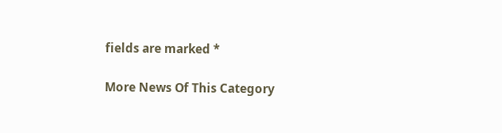fields are marked *

More News Of This Category